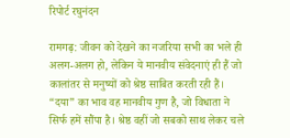रिपोर्ट रघुनंदन

रामगढ़: जीवन को देखने का नजरिया सभी का भले ही अलग-अलग हो, लेकिन ये मानवीय संवेदनाएं ही हैं जो कालांतर से मनुष्यों को श्रेष्ठ साबित करती रही हैं। “दया” का भाव वह मानवीय गुण है, जो विधाता ने सिर्फ हमें सौंपा है। श्रेष्ठ वहीं जो सबको साथ लेकर चले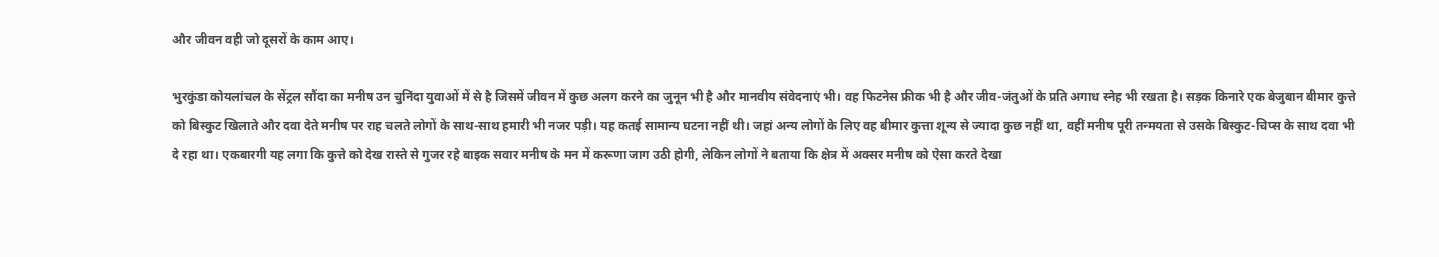और जीवन वही जो दूसरों के काम आए।

भुरकुंडा कोयलांचल के सेंट्रल सौंदा का मनीष उन चुनिंदा युवाओं में से है जिसमें जीवन में कुछ अलग करने का जुनून भी है और मानवीय संवेदनाएं भी। वह फिटनेस फ्रीक भी है और जीव-जंतुओं के प्रति अगाध स्नेह भी रखता है। सड़क किनारे एक बेजुबान बीमार कुत्ते को बिस्कुट खिलाते और दवा देते मनीष पर राह चलते लोगों के साथ-साथ हमारी भी नजर पड़ी। यह कतई सामान्य घटना नहीं थी। जहां अन्य लोगों के लिए वह बीमार कुत्ता शून्य से ज्यादा कुछ नहीं था, वहीं मनीष पूरी तन्मयता से उसके बिस्कुट-चिप्स के साथ दवा भी दे रहा था। एकबारगी यह लगा कि कुत्ते को देख रास्ते से गुजर रहे बाइक सवार मनीष के मन में करूणा जाग उठी होगी, लेकिन लोगों ने बताया कि क्षेत्र में अक्सर मनीष को ऐसा करते देखा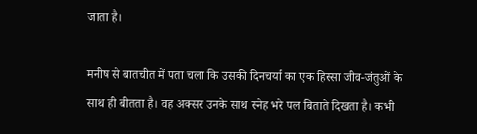जाता है।

मनीष से बातचीत में पता चला कि उसकी दिनचर्या का एक हिस्सा जीव-जंतुओं के साथ ही बीतता है। वह अक्सर उनके साथ स्नेह भरे पल बिताते दिखता है। कभी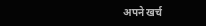अपने खर्च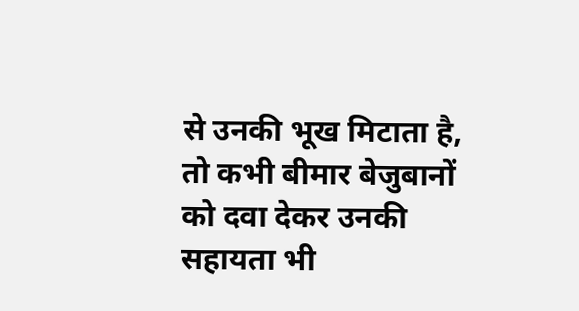से उनकी भूख मिटाता है, तो कभी बीमार बेजुबानों को दवा देकर उनकी सहायता भी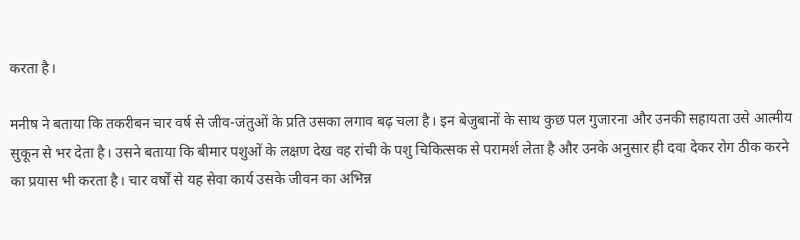करता है।

मनीष ने बताया कि तकरीबन चार वर्ष से जीव-जंतुओं के प्रति उसका लगाव बढ़ चला है। इन बेजुबानों के साथ कुछ पल गुजारना और उनकी सहायता उसे आत्मीय सुकून से भर देता है। उसने बताया कि बीमार पशुओं के लक्षण देख वह रांची के पशु चिकित्सक से परामर्श लेता है और उनके अनुसार ही दवा देकर रोग ठीक करने का प्रयास भी करता है। चार वर्षों से यह सेवा कार्य उसके जीवन का अभिन्न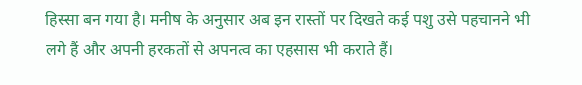हिस्सा बन गया है। मनीष के अनुसार अब इन रास्तों पर दिखते कई पशु उसे पहचानने भी लगे हैं और अपनी हरकतों से अपनत्व का एहसास भी कराते हैं।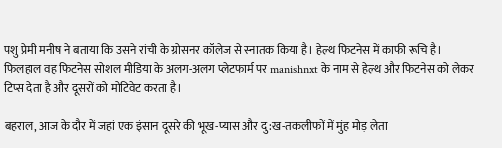पशु प्रेमी मनीष ने बताया कि उसने रांची के ग्रोसनर कॉलेज से स्नातक किया है। हेल्थ फिटनेस में काफी रूचि है। फिलहाल वह फिटनेस सोशल मीडिया के अलग-अलग प्लेटफार्म पर manishnxt के नाम से हेल्थ और फिटनेस को लेकर टिप्स देता है और दूसरों को मोटिवेट करता है।

बहराल, आज के दौर में जहां एक इंसान दूसरे की भूख-प्यास और दु:ख-तकलीफों में मुंह मोड़ लेता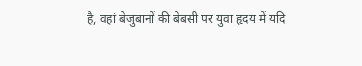है, वहां बेजुबानों की बेबसी पर युवा हृदय में यदि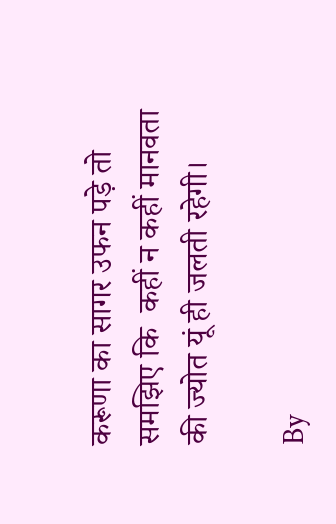करूणा का सागर उफन पड़े तो समझिए कि  कहीं न कहीं मानवता की ज्योत यूं ही जलती रहेगी।

By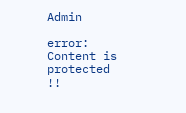Admin

error: Content is protected !!